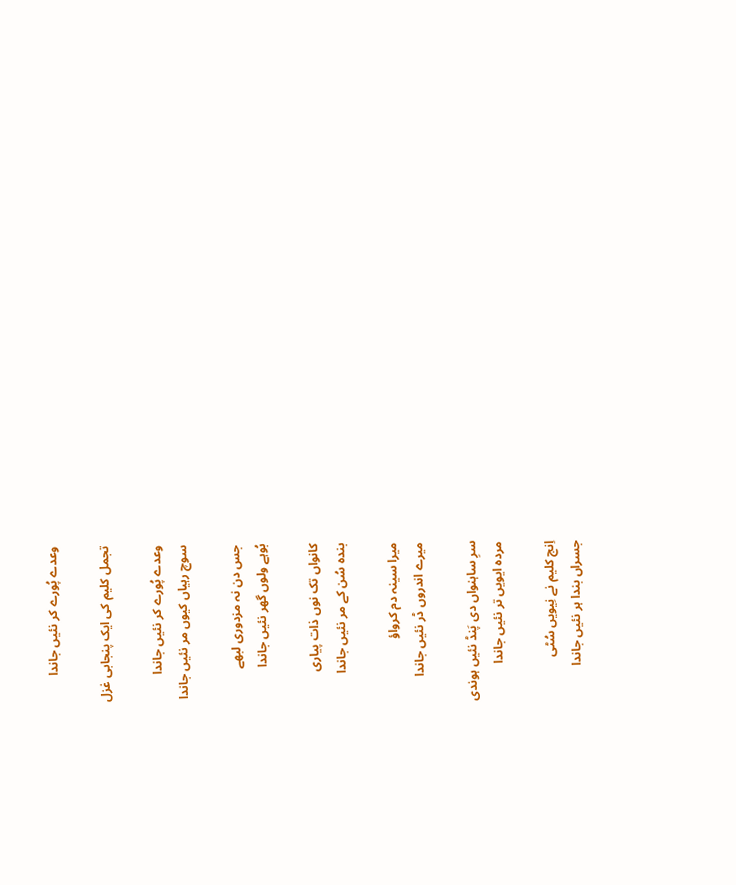وعدے پُورے کر نئیں جاندا

تجمل کلیم کی ایک پنجابی غزل

وعدے پُورے کر نئیں جاندا
سوچ رہیاں کیوں مر نئیں جاندا

جس دن نہ مزدوری لبھے
بُوہے ولوں گھر نئیں جاندا

کانواں تک نوں ذات پیاری
بندہ سُن کے مر نئیں جاندا

میرا سینہ دم کرواؤ
میرے اندروں ڈر نئیں جاندا

سرِ ساہنواں دی پَنڈ نئیں ہوندی
مردہ ایویں تر نئیں جاندا

اِنج کلیم نے نِیویں سُٹی
جسراں بندا ہر نئیں جاندا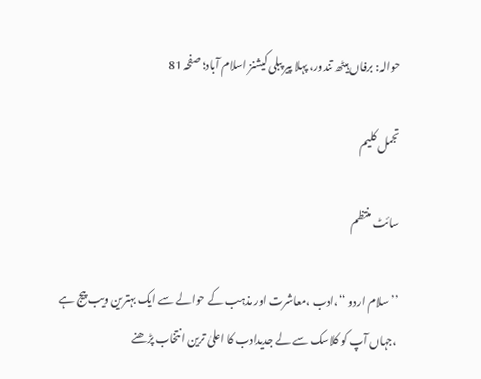حوالہ: برفاں ہیٹھ تندور، پہلا پیر پبلی کیشنز اسلام آباد؛ صفحہ 81

تجمل کلیم

سائٹ منتظم

’’سلام اردو ‘‘،ادب ،معاشرت اور مذہب کے حوالے سے ایک بہترین ویب پیج ہے ،جہاں آپ کو کلاسک سے لے جدیدادب کا اعلیٰ ترین انتخاب پڑھنے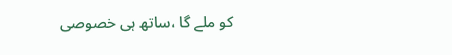کو ملے گا ،ساتھ ہی خصوصی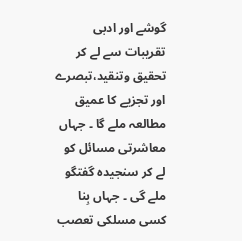گوشے اور ادبی تقریبات سے لے کر تحقیق وتنقید،تبصرے اور تجزیے کا عمیق مطالعہ ملے گا ۔ جہاں معاشرتی مسائل کو لے کر سنجیدہ گفتگو ملے گی ۔ جہاں بِنا کسی مسلکی تعصب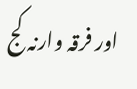اور فرقہ وارنہ کج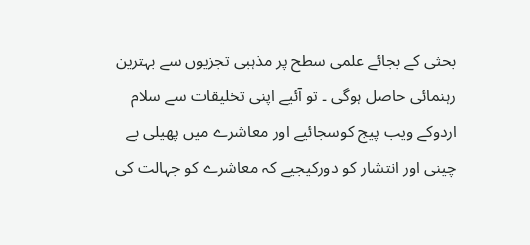بحثی کے بجائے علمی سطح پر مذہبی تجزیوں سے بہترین رہنمائی حاصل ہوگی ۔ تو آئیے اپنی تخلیقات سے سلام اردوکے ویب پیج کوسجائیے اور معاشرے میں پھیلی بے چینی اور انتشار کو دورکیجیے کہ معاشرے کو جہالت کی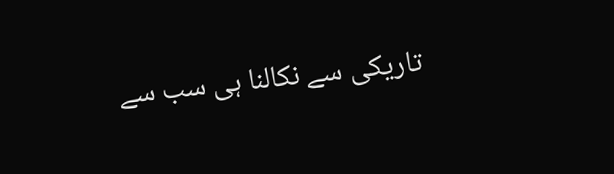تاریکی سے نکالنا ہی سب سے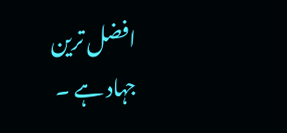افضل ترین جہاد ہے ۔